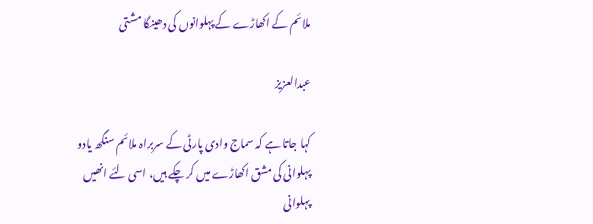ملائم کے اکھاڑے کے پہلوانوں کی دھینگا مشتی

عبدالعزیز

کہا جاتا ہے کہ سماج وادی پارٹی کے سربراہ ملائم سنگھ یادو پہلوانی کی مشق اکھاڑے میں کر چکے ہیں، اسی لئے انھیں پہلوانی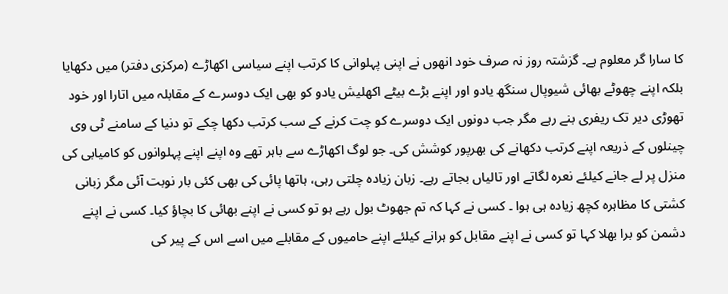کا سارا گر معلوم ہے۔ گزشتہ روز نہ صرف خود انھوں نے اپنی پہلوانی کا کرتب اپنے سیاسی اکھاڑے (مرکزی دفتر) میں دکھایا بلکہ اپنے چھوٹے بھائی شیوپال سنگھ یادو اور اپنے بڑے بیٹے اکھلیش یادو کو بھی ایک دوسرے کے مقابلہ میں اتارا اور خود تھوڑی دیر تک ریفری بنے رہے مگر جب دونوں ایک دوسرے کو چت کرنے کے سب کرتب دکھا چکے تو دنیا کے سامنے ٹی وی چینلوں کے ذریعہ اپنے کرتب دکھانے کی بھرپور کوشش کی۔ جو لوگ اکھاڑے سے باہر تھے وہ اپنے اپنے پہلوانوں کو کامیابی کی منزل پر لے جانے کیلئے نعرہ لگاتے اور تالیاں بجاتے رہے۔ زبان زیادہ چلتی رہی، ہاتھا پائی کی بھی کئی بار نوبت آئی مگر زبانی کشتی کا مظاہرہ کچھ زیادہ ہی ہوا ۔ کسی نے کہا کہ تم جھوٹ بول رہے ہو تو کسی نے اپنے بھائی کا بچاؤ کیا۔ کسی نے اپنے دشمن کو برا بھلا کہا تو کسی نے اپنے مقابل کو ہرانے کیلئے اپنے حامیوں کے مقابلے میں اسے اس کے پیر کی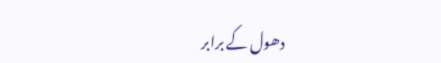دھول کے برابر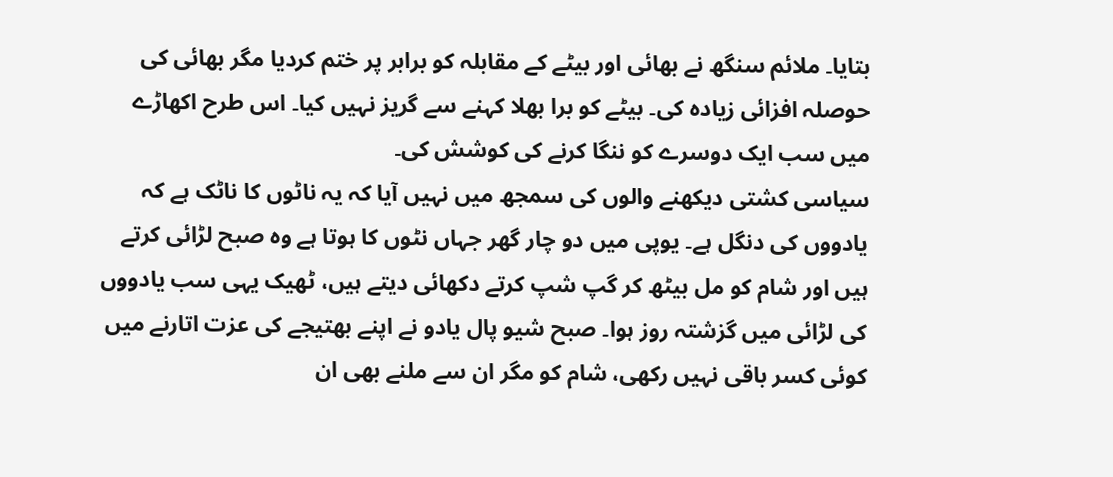بتایا۔ ملائم سنگھ نے بھائی اور بیٹے کے مقابلہ کو برابر پر ختم کردیا مگر بھائی کی حوصلہ افزائی زیادہ کی۔ بیٹے کو برا بھلا کہنے سے گریز نہیں کیا۔ اس طرح اکھاڑے میں سب ایک دوسرے کو ننگا کرنے کی کوشش کی۔
سیاسی کشتی دیکھنے والوں کی سمجھ میں نہیں آیا کہ یہ ناٹوں کا ناٹک ہے کہ یادووں کی دنگل ہے۔ یوپی میں دو چار گھر جہاں نٹوں کا ہوتا ہے وہ صبح لڑائی کرتے ہیں اور شام کو مل بیٹھ کر گپ شپ کرتے دکھائی دیتے ہیں، ٹھیک یہی سب یادووں کی لڑائی میں گزشتہ روز ہوا۔ صبح شیو پال یادو نے اپنے بھتیجے کی عزت اتارنے میں کوئی کسر باقی نہیں رکھی، شام کو مگر ان سے ملنے بھی ان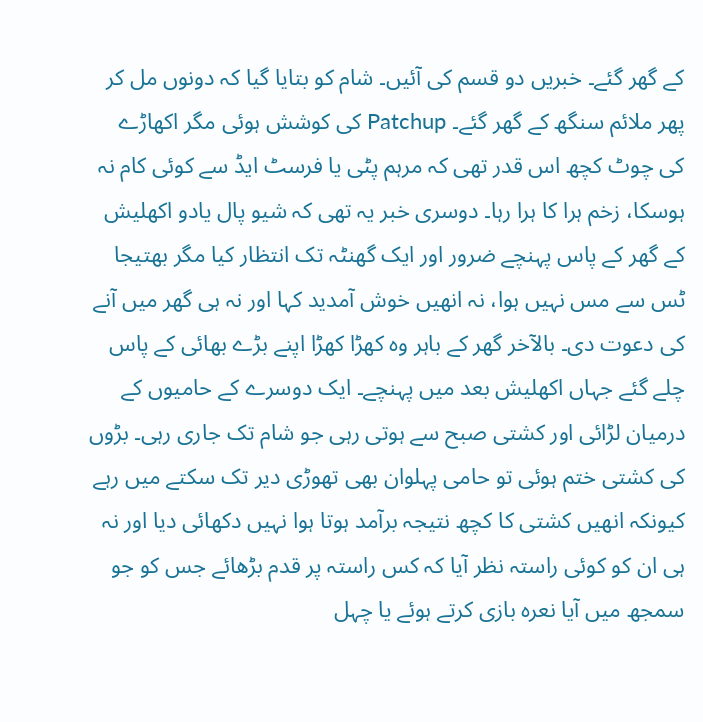کے گھر گئے۔ خبریں دو قسم کی آئیں۔ شام کو بتایا گیا کہ دونوں مل کر پھر ملائم سنگھ کے گھر گئے۔ Patchup کی کوشش ہوئی مگر اکھاڑے کی چوٹ کچھ اس قدر تھی کہ مرہم پٹی یا فرسٹ ایڈ سے کوئی کام نہ ہوسکا، زخم ہرا کا ہرا رہا۔ دوسری خبر یہ تھی کہ شیو پال یادو اکھلیش کے گھر کے پاس پہنچے ضرور اور ایک گھنٹہ تک انتظار کیا مگر بھتیجا ٹس سے مس نہیں ہوا، نہ انھیں خوش آمدید کہا اور نہ ہی گھر میں آنے کی دعوت دی۔ بالآخر گھر کے باہر وہ کھڑا کھڑا اپنے بڑے بھائی کے پاس چلے گئے جہاں اکھلیش بعد میں پہنچے۔ ایک دوسرے کے حامیوں کے درمیان لڑائی اور کشتی صبح سے ہوتی رہی جو شام تک جاری رہی۔ بڑوں کی کشتی ختم ہوئی تو حامی پہلوان بھی تھوڑی دیر تک سکتے میں رہے کیونکہ انھیں کشتی کا کچھ نتیجہ برآمد ہوتا ہوا نہیں دکھائی دیا اور نہ ہی ان کو کوئی راستہ نظر آیا کہ کس راستہ پر قدم بڑھائے جس کو جو سمجھ میں آیا نعرہ بازی کرتے ہوئے یا چہل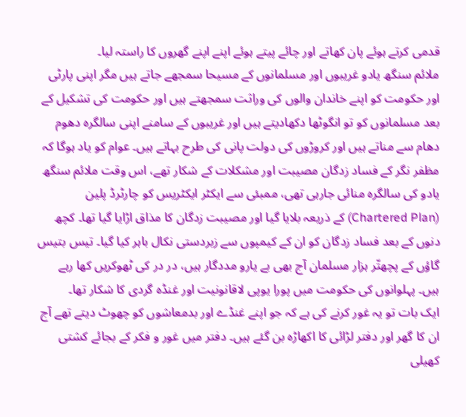قدمی کرتے ہوئے پان کھاتے اور چائے پیتے ہوئے اپنے اپنے گھروں کا راستہ لیا۔
ملائم سنگھ یادو غریبوں اور مسلمانوں کے مسیحا سمجھے جاتے ہیں مگر اپنی پارٹی اور حکومت کو اپنے خاندان والوں کی وراثت سمجھتے ہیں اور حکومت کی تشکیل کے بعد مسلمانوں کو تو انگوٹھا دکھادیتے ہیں اور غریبوں کے سامنے اپنی سالگرہ دھوم دھام سے مناتے ہیں اور کروڑوں کی دولت پانی کی طرح بہاتے ہیں۔ عوام کو یاد ہوگا کہ مظفر نگر کے فساد زدگان مصیبت اور مشکلات کے شکار تھے، اس وقت ملائم سنگھ یادو کی سالگرہ منائی جارہی تھی، ممبئی سے ایکٹر ایکٹریس کو چارٹرڈ پلین (Chartered Plan) کے ذریعہ بلایا گیا اور مصیبت زدگان کا مذاق اڑایا گیا تھا۔ کچھ دنوں کے بعد فساد زدگان کو ان کے کیمپوں سے زبردستی نکال باہر کیا گیا۔ تیس بتیس گاؤں کے پچھتّر ہزار مسلمان آج بھی بے یارو مددگار ہیں، در در کی ٹھوکریں کھا رہے ہیں۔ پہلوانوں کی حکومت میں پورا یوپی لاقانونیت اور غنڈہ گردی کا شکار تھا۔
ایک بات تو یہ غور کرنے کی ہے کہ جو اپنے غنڈے اور بدمعاشوں کو چھوٹ دیتے تھے آج ان کا گھر اور دفتر لڑائی کا اکھاڑہ بن گئے ہیں۔ دفتر میں غور و فکر کے بجائے کشتی کھیلی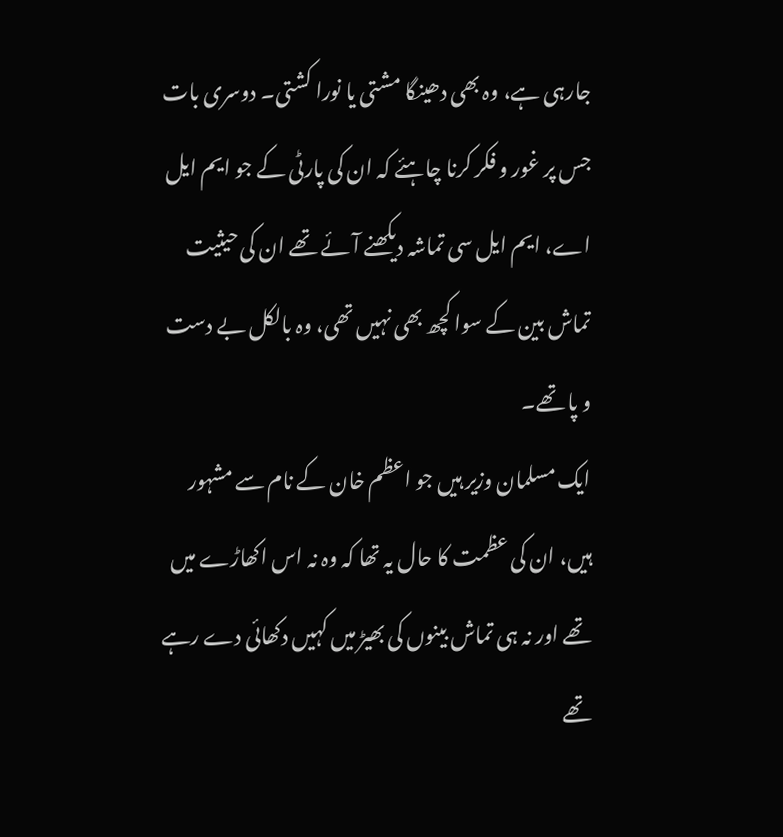جارہی ہے، وہ بھی دھینگا مشتی یا نورا کشتی۔ دوسری بات جس پر غور و فکر کرنا چاہئے کہ ان کی پارٹی کے جو ایم ایل اے، ایم ایل سی تماشہ دیکھنے آئے تھے ان کی حیثیت تماش بین کے سوا کچھ بھی نہیں تھی، وہ بالکل بے دست و پا تھے۔
ایک مسلمان وزیر ہیں جو اعظم خان کے نام سے مشہور ہیں، ان کی عظمت کا حال یہ تھا کہ وہ نہ اس اکھاڑے میں تھے اور نہ ہی تماش بینوں کی بھیڑ میں کہیں دکھائی دے رہے تھے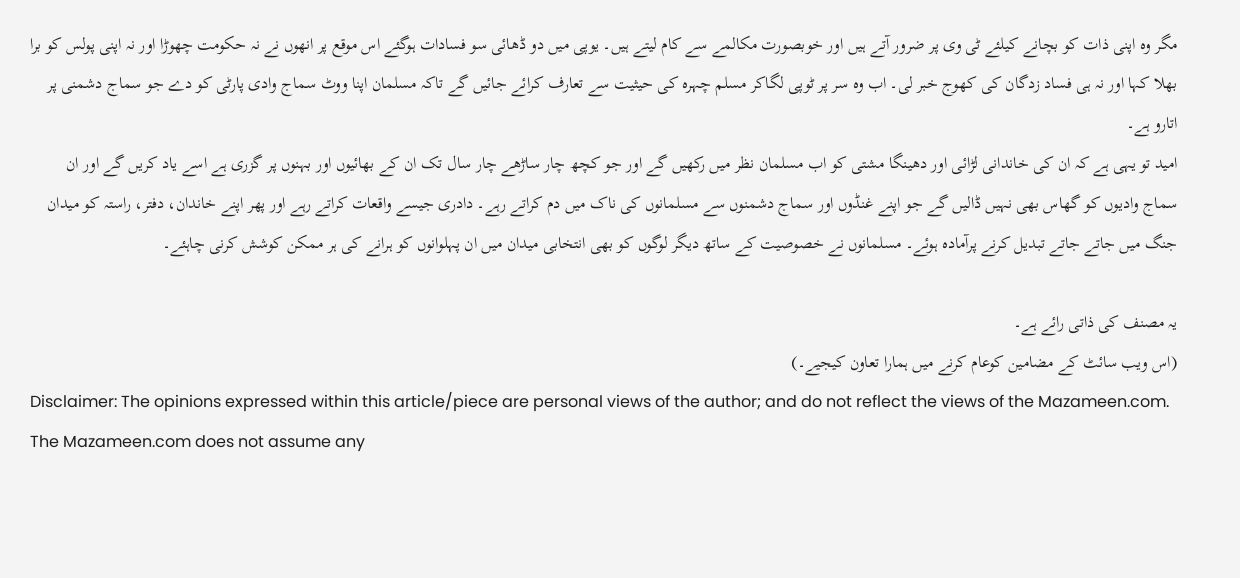مگر وہ اپنی ذات کو بچانے کیلئے ٹی وی پر ضرور آتے ہیں اور خوبصورت مکالمے سے کام لیتے ہیں۔ یوپی میں دو ڈھائی سو فسادات ہوگئے اس موقع پر انھوں نے نہ حکومت چھوڑا اور نہ اپنی پولس کو برا بھلا کہا اور نہ ہی فساد زدگان کی کھوج خبر لی۔ اب وہ سر پر ٹوپی لگاکر مسلم چہرہ کی حیثیت سے تعارف کرائے جائیں گے تاکہ مسلمان اپنا ووٹ سماج وادی پارٹی کو دے جو سماج دشمنی پر اتارو ہے۔
امید تو یہی ہے کہ ان کی خاندانی لڑائی اور دھینگا مشتی کو اب مسلمان نظر میں رکھیں گے اور جو کچھ چار ساڑھے چار سال تک ان کے بھائیوں اور بہنوں پر گزری ہے اسے یاد کریں گے اور ان سماج وادیوں کو گھاس بھی نہیں ڈالیں گے جو اپنے غنڈوں اور سماج دشمنوں سے مسلمانوں کی ناک میں دم کراتے رہے۔ دادری جیسے واقعات کراتے رہے اور پھر اپنے خاندان، دفتر، راستہ کو میدان جنگ میں جاتے جاتے تبدیل کرنے پرآمادہ ہوئے۔ مسلمانوں نے خصوصیت کے ساتھ دیگر لوگوں کو بھی انتخابی میدان میں ان پہلوانوں کو ہرانے کی ہر ممکن کوشش کرنی چاہئے۔

یہ مصنف کی ذاتی رائے ہے۔
(اس ویب سائٹ کے مضامین کوعام کرنے میں ہمارا تعاون کیجیے۔)
Disclaimer: The opinions expressed within this article/piece are personal views of the author; and do not reflect the views of the Mazameen.com. The Mazameen.com does not assume any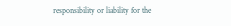responsibility or liability for the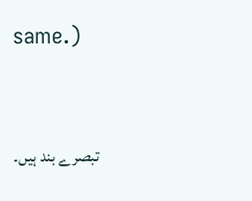same.)


تبصرے بند ہیں۔